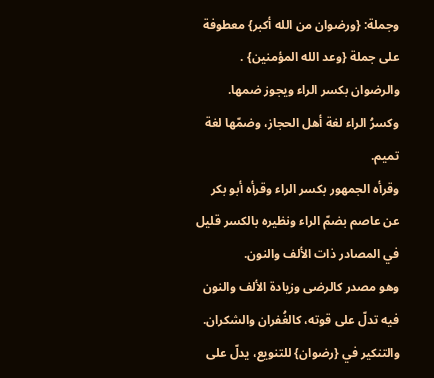وجملة: {ورضوان من الله أكبر} معطوفة على جملة {وعد الله المؤمنين} .
والرضوان بكسر الراء ويجوز ضمها.
وكسرُ الراء لغة أهل الحجاز، وضمّها لغة تميم.
وقرأه الجمهور بكسر الراء وقرأه أبو بكر عن عاصم بضمّ الراء ونظيره بالكسر قليل في المصادر ذات الألف والنون.
وهو مصدر كالرضى وزيادة الألف والنون فيه تدلّ على قوته، كالغُفران والشكران.
والتنكير في {رضوان} للتنويع، يدلّ على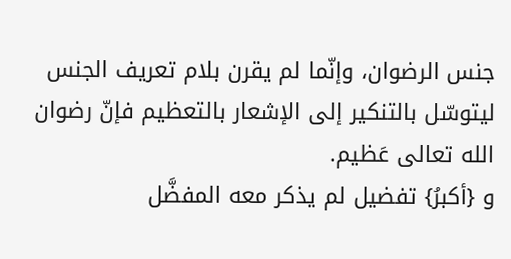جنس الرضوان، وإنّما لم يقرن بلام تعريف الجنس ليتوسّل بالتنكير إلى الإشعار بالتعظيم فإنّ رضوان الله تعالى عَظيم.
و {أكبرُ} تفضيل لم يذكر معه المفضَّل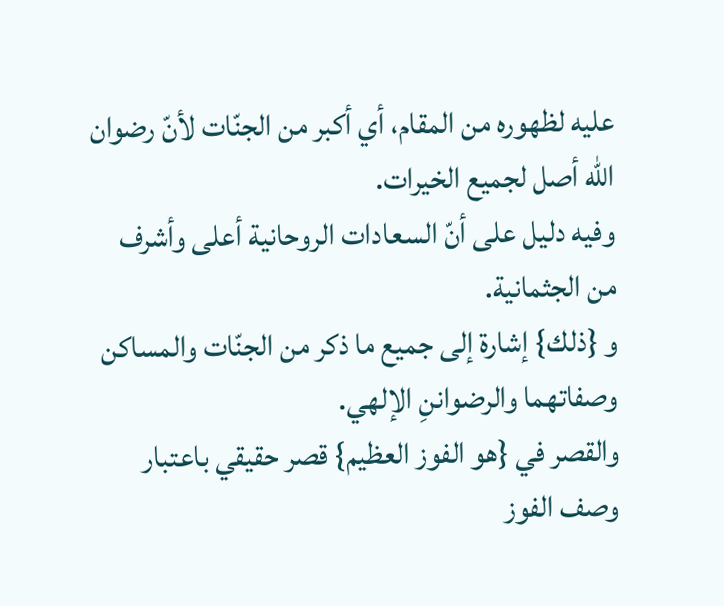عليه لظهوره من المقام، أي أكبر من الجنّات لأنّ رضوان الله أصل لجميع الخيرات.
وفيه دليل على أنّ السعادات الروحانية أعلى وأشرف من الجثمانية.
و {ذلك} إشارة إلى جميع ما ذكر من الجنّات والمساكن وصفاتهما والرضواننِ الإلهي.
والقصر في {هو الفوز العظيم} قصر حقيقي باعتبار وصف الفوز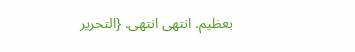بعظيم. انتهى انتهى. {التحرير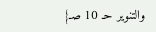والتنوير حـ 10 صـ}